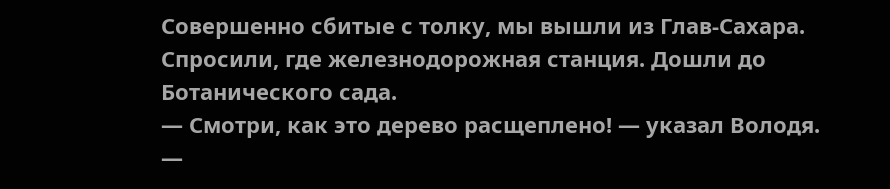Совершенно сбитые с толку, мы вышли из Глав-Сахара. Спросили, где железнодорожная станция. Дошли до Ботанического сада.
— Смотри, как это дерево расщеплено! — указал Володя.
—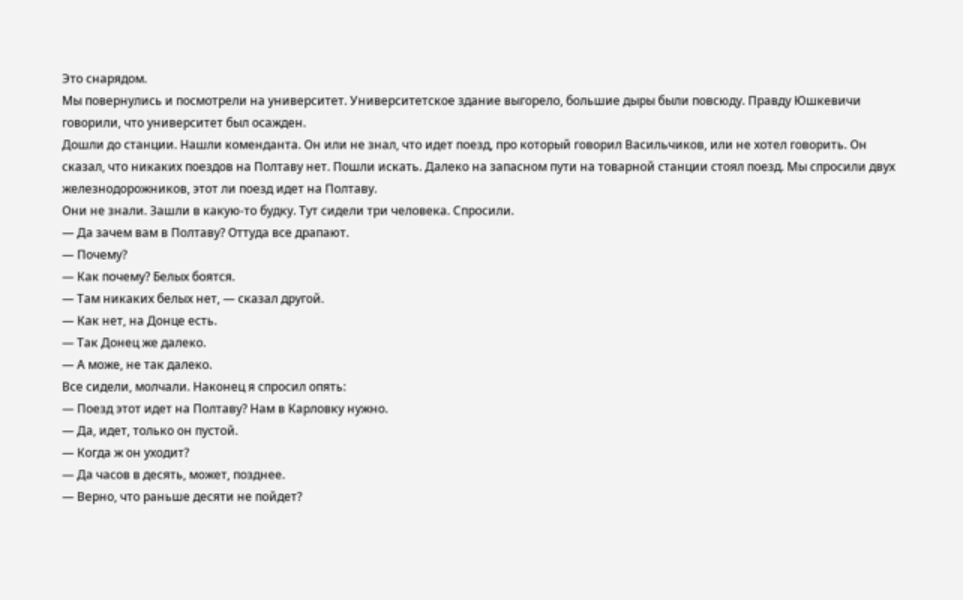Это снарядом.
Мы повернулись и посмотрели на университет. Университетское здание выгорело, большие дыры были повсюду. Правду Юшкевичи говорили, что университет был осажден.
Дошли до станции. Нашли коменданта. Он или не знал, что идет поезд, про который говорил Васильчиков, или не хотел говорить. Он сказал, что никаких поездов на Полтаву нет. Пошли искать. Далеко на запасном пути на товарной станции стоял поезд. Мы спросили двух железнодорожников, этот ли поезд идет на Полтаву.
Они не знали. Зашли в какую-то будку. Тут сидели три человека. Спросили.
— Да зачем вам в Полтаву? Оттуда все драпают.
— Почему?
— Как почему? Белых боятся.
— Там никаких белых нет, — сказал другой.
— Как нет, на Донце есть.
— Так Донец же далеко.
— А може, не так далеко.
Все сидели, молчали. Наконец я спросил опять:
— Поезд этот идет на Полтаву? Нам в Карловку нужно.
— Да, идет, только он пустой.
— Когда ж он уходит?
— Да часов в десять, может, позднее.
— Верно, что раньше десяти не пойдет?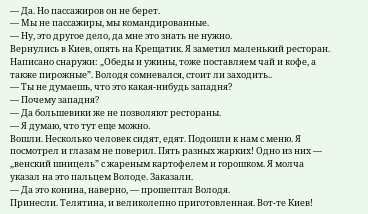— Да. Но пассажиров он не берет.
— Мы не пассажиры, мы командированные.
— Ну, это другое дело, да мне это знать не нужно.
Вернулись в Киев, опять на Крещатик. Я заметил маленький ресторан. Написано снаружи: „Обеды и ужины, тоже поставляем чай и кофе, а также пирожные”. Володя сомневался, стоит ли заходить..
— Ты не думаешь, что это какая-нибудь западня?
— Почему западня?
— Да большевики же не позволяют рестораны.
— Я думаю, что тут еще можно.
Вошли. Несколько человек сидят, едят. Подошли к нам с меню. Я посмотрел и глазам не поверил. Пять разных жарких! Одно из них — „венский шницель” с жареным картофелем и горошком. Я молча указал на это пальцем Володе. Заказали.
— Да это конина, наверно, — прошептал Володя.
Принесли. Телятина, и великолепно приготовленная. Вот-те Киев!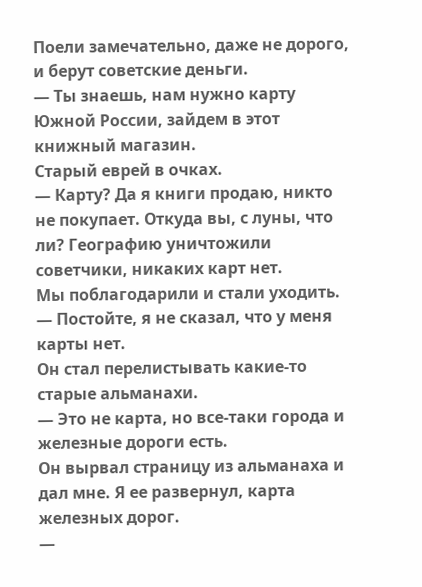Поели замечательно, даже не дорого, и берут советские деньги.
— Ты знаешь, нам нужно карту Южной России, зайдем в этот книжный магазин.
Старый еврей в очках.
— Карту? Да я книги продаю, никто не покупает. Откуда вы, с луны, что ли? Географию уничтожили советчики, никаких карт нет.
Мы поблагодарили и стали уходить.
— Постойте, я не сказал, что у меня карты нет.
Он стал перелистывать какие-то старые альманахи.
— Это не карта, но все-таки города и железные дороги есть.
Он вырвал страницу из альманаха и дал мне. Я ее развернул, карта железных дорог.
—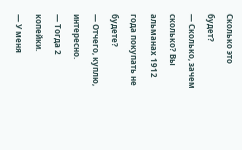Сколько это будет?
— Сколько, зачем сколько? Вы альманах 1912 года покупать не будете?
— Отчего, куплю, интересно.
— Тогда 2 копейки.
— У меня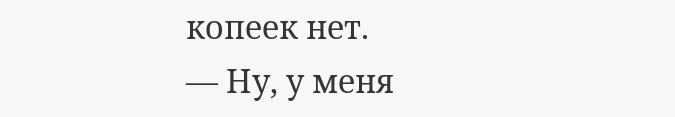копеек нет.
— Ну, у меня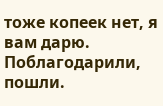тоже копеек нет, я вам дарю.
Поблагодарили, пошли.